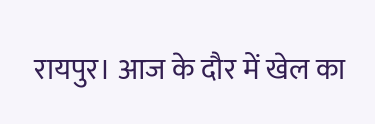रायपुर। आज के दौर में खेल का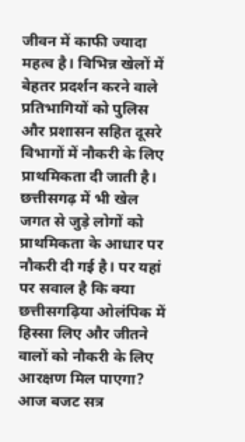जीवन में काफी ज्यादा महत्व है। विभिन्न खेलों में बेहतर प्रदर्शन करने वाले प्रतिभागियों को पुलिस और प्रशासन सहित दूसरे विभागों में नौकरी के लिए प्राथमिकता दी जाती है। छत्तीसगढ़ में भी खेल जगत से जुड़े लोगों को प्राथमिकता के आधार पर नौकरी दी गई है। पर यहां पर सवाल है कि क्या छत्तीसगढ़िया ओलंपिक में हिस्सा लिए और जीतने वालों को नौकरी के लिए आरक्षण मिल पाएगा? आज बजट सत्र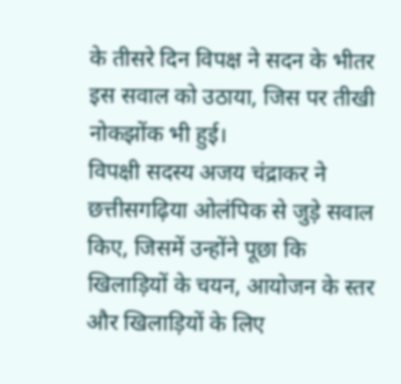के तीसरे दिन विपक्ष ने सदन के भीतर इस सवाल को उठाया, जिस पर तीखी नोकझोंक भी हुई।
विपक्षी सदस्य अजय चंद्राकर ने छत्तीसगढ़िया ओलंपिक से जुड़े सवाल किए, जिसमें उन्होंने पूछा कि खिलाड़ियों के चयन, आयोजन के स्तर और खिलाड़ियों के लिए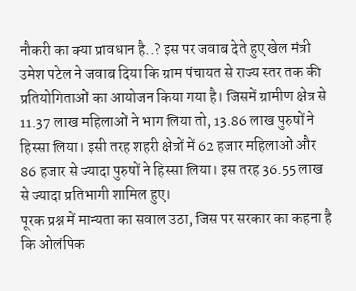नौकरी का क्या प्रावधान है..? इस पर जवाब देते हुए खेल मंत्री उमेश पटेल ने जवाब दिया कि ग्राम पंचायत से राज्य स्तर तक की प्रतियोगिताओं का आयोजन किया गया है। जिसमें ग्रामीण क्षेत्र से 11.37 लाख महिलाओं ने भाग लिया तो, 13.86 लाख पुरुषों ने हिस्सा लिया। इसी तरह शहरी क्षेत्रों में 62 हजार महिलाओं और 86 हजार से ज्यादा पुरुषों ने हिस्सा लिया। इस तरह 36.55 लाख से ज्यादा प्रतिभागी शामिल हुए।
पूरक प्रश्न में मान्यता का सवाल उठा, जिस पर सरकार का कहना है कि ओलंपिक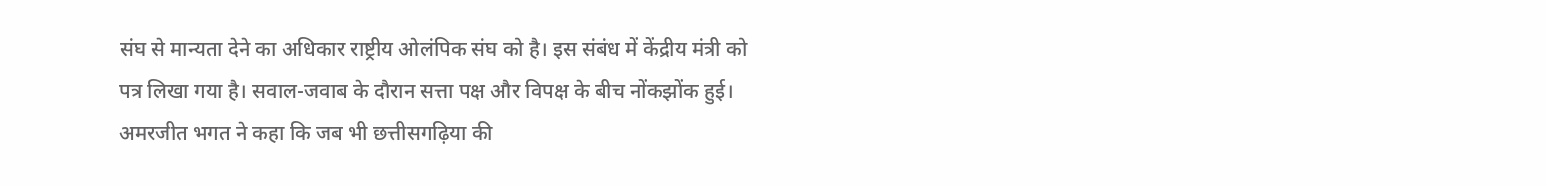संघ से मान्यता देने का अधिकार राष्ट्रीय ओलंपिक संघ को है। इस संबंध में केंद्रीय मंत्री को पत्र लिखा गया है। सवाल-जवाब के दौरान सत्ता पक्ष और विपक्ष के बीच नोंकझोंक हुई। अमरजीत भगत ने कहा कि जब भी छत्तीसगढ़िया की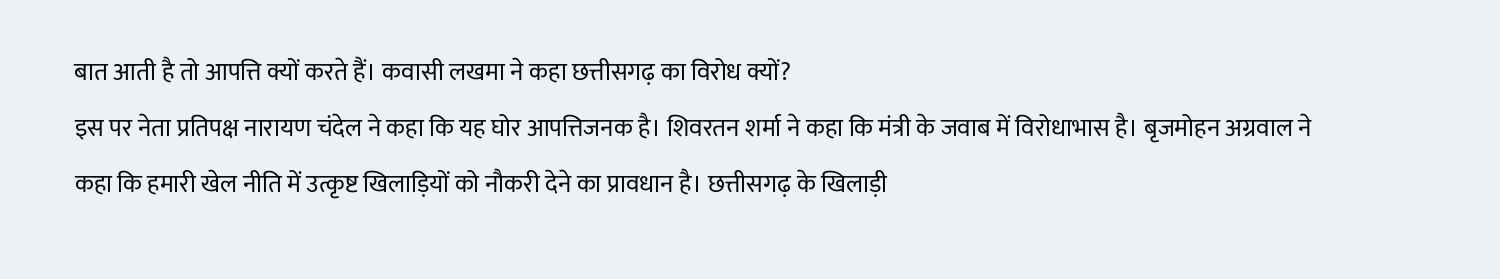बात आती है तो आपत्ति क्यों करते हैं। कवासी लखमा ने कहा छत्तीसगढ़ का विरोध क्यों?
इस पर नेता प्रतिपक्ष नारायण चंदेल ने कहा कि यह घोर आपत्तिजनक है। शिवरतन शर्मा ने कहा कि मंत्री के जवाब में विरोधाभास है। बृजमोहन अग्रवाल ने कहा कि हमारी खेल नीति में उत्कृष्ट खिलाड़ियों को नौकरी देने का प्रावधान है। छत्तीसगढ़ के खिलाड़ी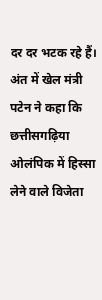दर दर भटक रहे हैं। अंत में खेल मंत्री पटेन ने कहा कि छत्तीसगढ़िया ओलंपिक में हिस्सा लेने वाले विजेता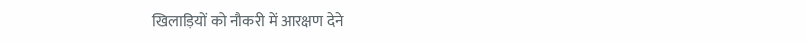खिलाड़ियों को नौकरी में आरक्षण देने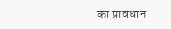का प्रावधान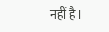नहीं है।